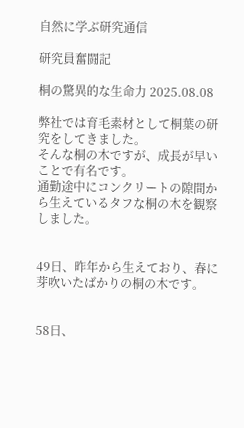自然に学ぶ研究通信

研究員奮闘記

桐の驚異的な生命力 2025.08.08

弊社では育毛素材として桐葉の研究をしてきました。
そんな桐の木ですが、成長が早いことで有名です。
通勤途中にコンクリートの隙間から生えているタフな桐の木を観察しました。


49日、昨年から生えており、春に芽吹いたばかりの桐の木です。


58日、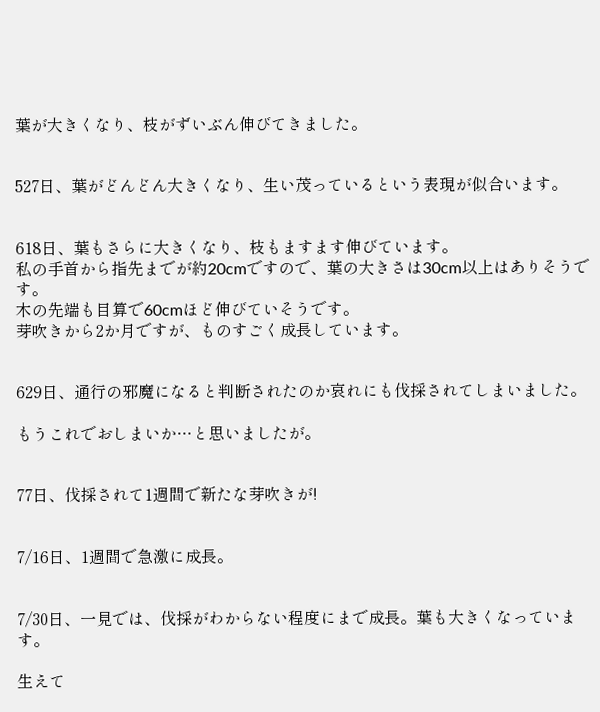葉が大きくなり、枝がずいぶん伸びてきました。


527日、葉がどんどん大きくなり、生い茂っているという表現が似合います。


618日、葉もさらに大きくなり、枝もますます伸びています。
私の手首から指先までが約20cmですので、葉の大きさは30cm以上はありそうです。
木の先端も目算で60cmほど伸びていそうです。
芽吹きから2か月ですが、ものすごく成長しています。


629日、通行の邪魔になると判断されたのか哀れにも伐採されてしまいました。

もうこれでおしまいか…と思いましたが。


77日、伐採されて1週間で新たな芽吹きが!


7/16日、1週間で急激に成長。


7/30日、一見では、伐採がわからない程度にまで成長。葉も大きくなっています。

生えて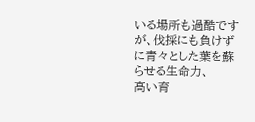いる場所も過酷ですが、伐採にも負けずに青々とした葉を蘇らせる生命力、
高い育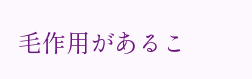毛作用があるこ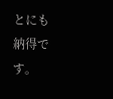とにも納得です。